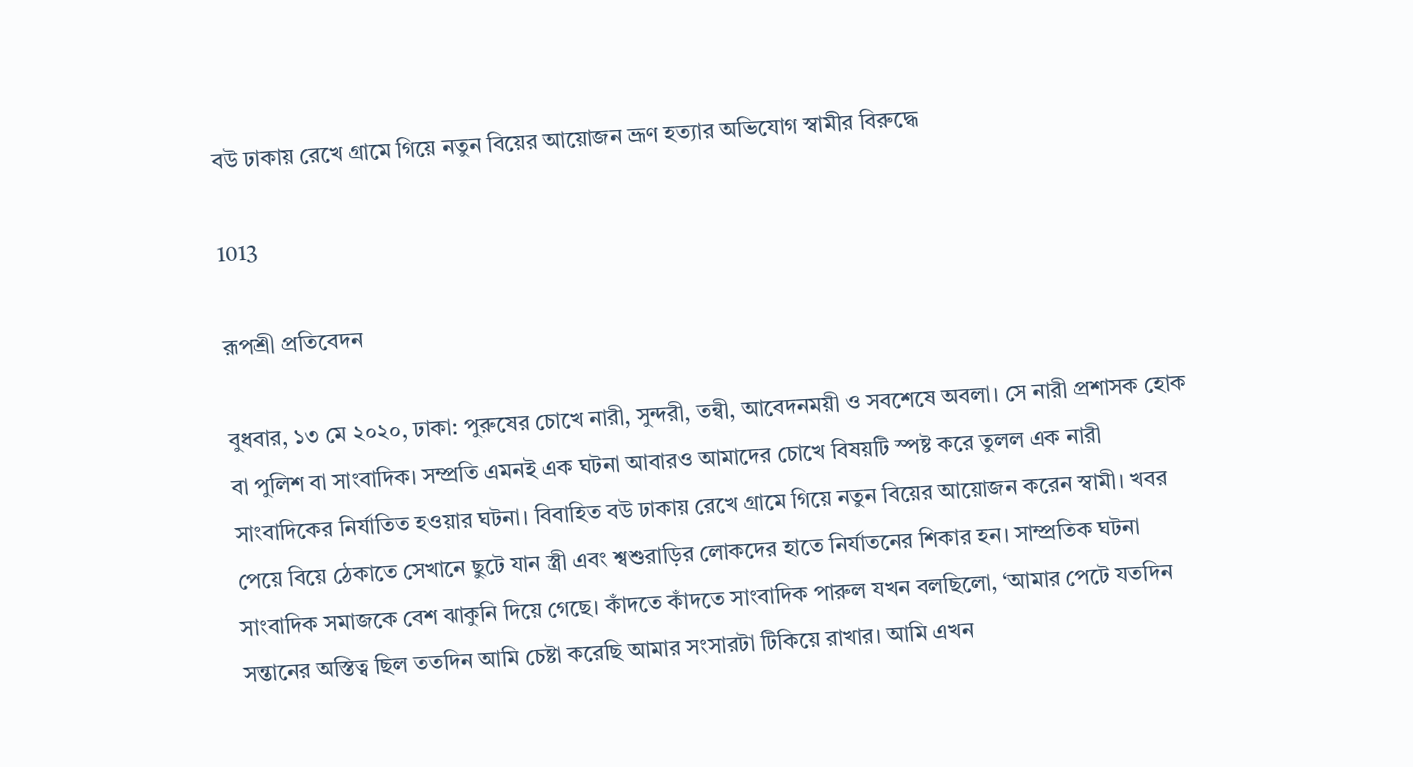বউ ঢাকায় রেখে গ্রামে গিয়ে নতুন বিয়ের আয়োজন ভ্রূণ হত্যার অভিযোগ স্বামীর বিরুদ্ধে

1013

রূপশ্রী প্রতিবেদন

বুধবার, ১৩ মে ২০২০, ঢাকা: পুরুষের চোখে নারী, সুন্দরী, তন্বী, আবেদনময়ী ও সবশেষে অবলা। সে নারী প্রশাসক হোক বা পুলিশ বা সাংবাদিক। সম্প্রতি এমনই এক ঘটনা আবারও আমাদের চোখে বিষয়টি স্পষ্ট করে তুলল এক নারী সাংবাদিকের নির্যাতিত হওয়ার ঘটনা। বিবাহিত বউ ঢাকায় রেখে গ্রামে গিয়ে নতুন বিয়ের আয়োজন করেন স্বামী। খবর পেয়ে বিয়ে ঠেকাতে সেখানে ছুটে যান স্ত্রী এবং শ্বশুরাড়ির লোকদের হাতে নির্যাতনের শিকার হন। সাম্প্রতিক ঘটনা সাংবাদিক সমাজকে বেশ ঝাকুনি দিয়ে গেছে। কাঁদতে কাঁদতে সাংবাদিক পারুল যখন বলছিলো, ‘আমার পেটে যতদিন সন্তানের অস্তিত্ব ছিল ততদিন আমি চেষ্টা করেছি আমার সংসারটা টিকিয়ে রাখার। আমি এখন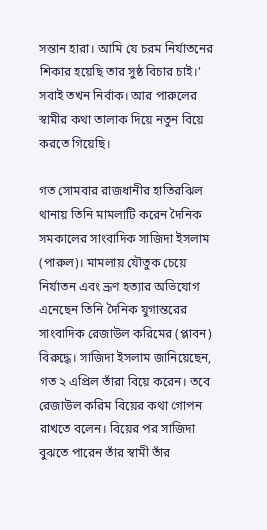সন্তান হারা। আমি যে চরম নির্যাতনের শিকার হয়েছি তার সুষ্ঠ বিচার চাই।’ সবাই তখন নির্বাক। আর পারুলের স্বামীর কথা তালাক দিয়ে নতুন বিয়ে করতে গিয়েছি।

গত সোমবার রাজধানীর হাতিরঝিল থানায় তিনি মামলাটি করেন দৈনিক সমকালের সাংবাদিক সাজিদা ইসলাম (পারুল)। মামলায় যৌতুক চেয়ে নির্যাতন এবং ভ্রূণ হত্যার অভিযোগ  এনেছেন তিনি দৈনিক যুগান্তরের সাংবাদিক রেজাউল করিমের (প্লাবন) বিরুদ্ধে। সাজিদা ইসলাম জানিয়েছেন, গত ২ এপ্রিল তাঁরা বিয়ে করেন। তবে রেজাউল করিম বিয়ের কথা গোপন রাখতে বলেন। বিয়ের পর সাজিদা বুঝতে পারেন তাঁর স্বামী তাঁর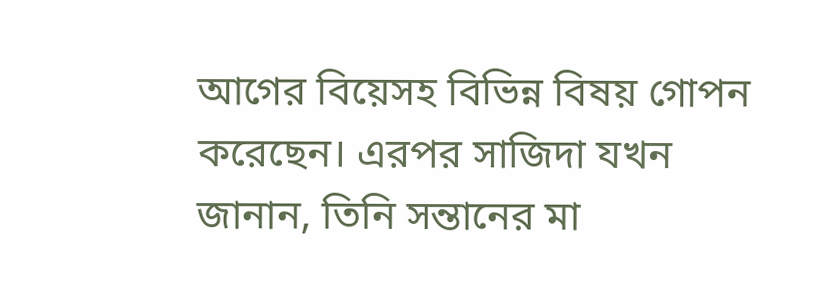আগের বিয়েসহ বিভিন্ন বিষয় গোপন করেছেন। এরপর সাজিদা যখন জানান, তিনি সন্তানের মা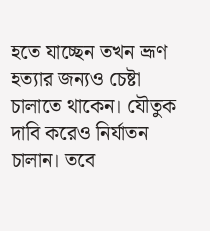হতে যাচ্ছেন তখন ভ্রূণ হত্যার জন্যও চেষ্টা চালাতে থাকেন। যৌতুক দাবি করেও নির্যাতন চালান। তবে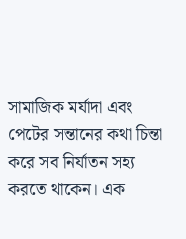সামাজিক মর্যাদা এবং পেটের সন্তানের কথা চিন্তা করে সব নির্যাতন সহ্য করতে থাকেন। এক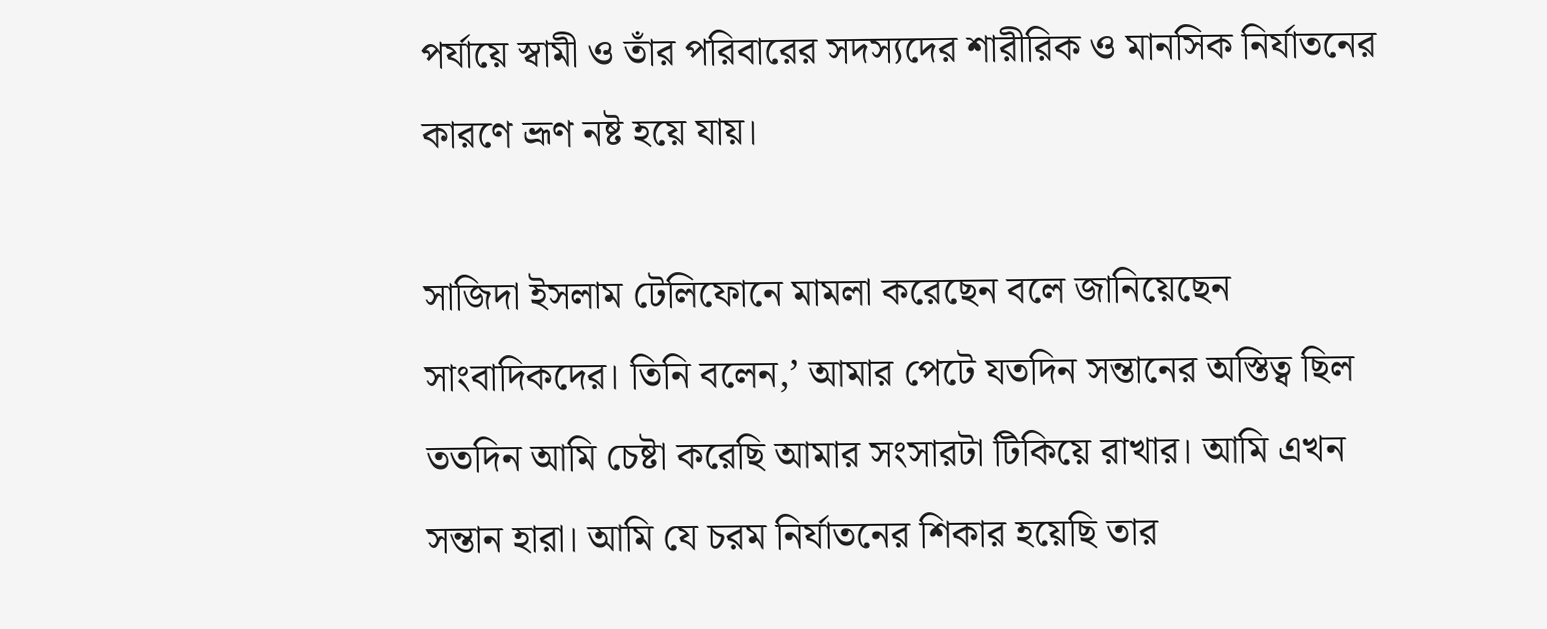পর্যায়ে স্বামী ও তাঁর পরিবারের সদস্যদের শারীরিক ও মানসিক নির্যাতনের কারণে ভ্রূণ নষ্ট হয়ে যায়।

সাজিদা ইসলাম টেলিফোনে মামলা করেছেন বলে জানিয়েছেন সাংবাদিকদের। তিনি বলেন,’ আমার পেটে যতদিন সন্তানের অস্তিত্ব ছিল ততদিন আমি চেষ্টা করেছি আমার সংসারটা টিকিয়ে রাখার। আমি এখন সন্তান হারা। আমি যে চরম নির্যাতনের শিকার হয়েছি তার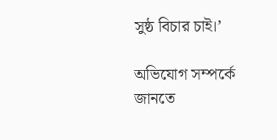সুষ্ঠ বিচার চাই।’

অভিযোগ সম্পর্কে জানতে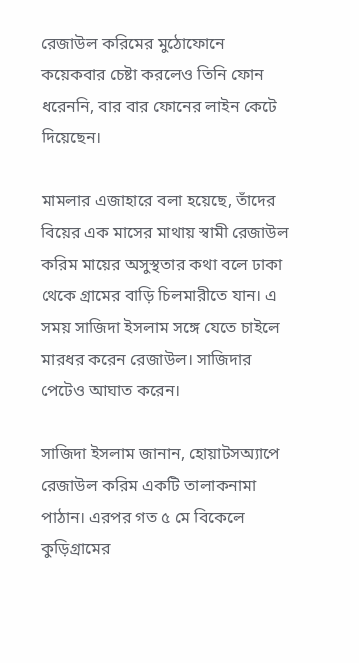রেজাউল করিমের মুঠোফোনে কয়েকবার চেষ্টা করলেও তিনি ফোন ধরেননি, বার বার ফোনের লাইন কেটে দিয়েছেন।

মামলার এজাহারে বলা হয়েছে, তাঁদের বিয়ের এক মাসের মাথায় স্বামী রেজাউল করিম মায়ের অসুস্থতার কথা বলে ঢাকা থেকে গ্রামের বাড়ি চিলমারীতে যান। এ সময় সাজিদা ইসলাম সঙ্গে যেতে চাইলে মারধর করেন রেজাউল। সাজিদার পেটেও আঘাত করেন।

সাজিদা ইসলাম জানান, হোয়াটসঅ্যাপে রেজাউল করিম একটি তালাকনামা পাঠান। এরপর গত ৫ মে বিকেলে কুড়িগ্রামের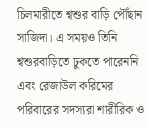চিলমারীতে শ্বশুর বাড়ি পৌঁছান সাজিদা। এ সময়ও তিনি শ্বশুরবাড়িতে ঢুকতে পারেননি এবং রেজাউল করিমের পরিবারের সদস্যরা শারীরিক ও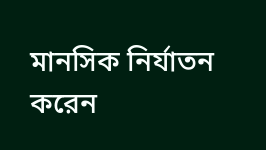মানসিক নির্যাতন করেন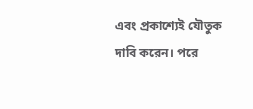এবং প্রকাশ্যেই যৌতুক দাবি করেন। পরে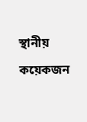স্থানীয় কয়েকজন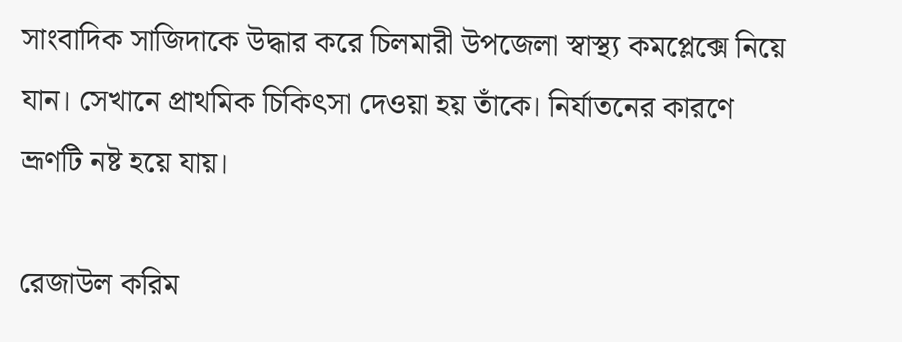সাংবাদিক সাজিদাকে উদ্ধার করে চিলমারী উপজেলা স্বাস্থ্য কমপ্লেক্সে নিয়ে যান। সেখানে প্রাথমিক চিকিৎসা দেওয়া হয় তাঁকে। নির্যাতনের কারণে ভ্রূণটি নষ্ট হয়ে যায়।

রেজাউল করিম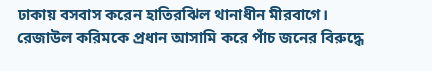ঢাকায় বসবাস করেন হাতিরঝিল থানাধীন মীরবাগে। রেজাউল করিমকে প্রধান আসামি করে পাঁচ জনের বিরুদ্ধে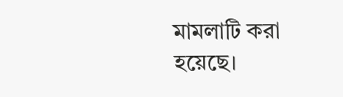মামলাটি করা হয়েছে।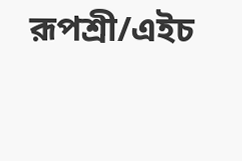রূপশ্রী/এইচ